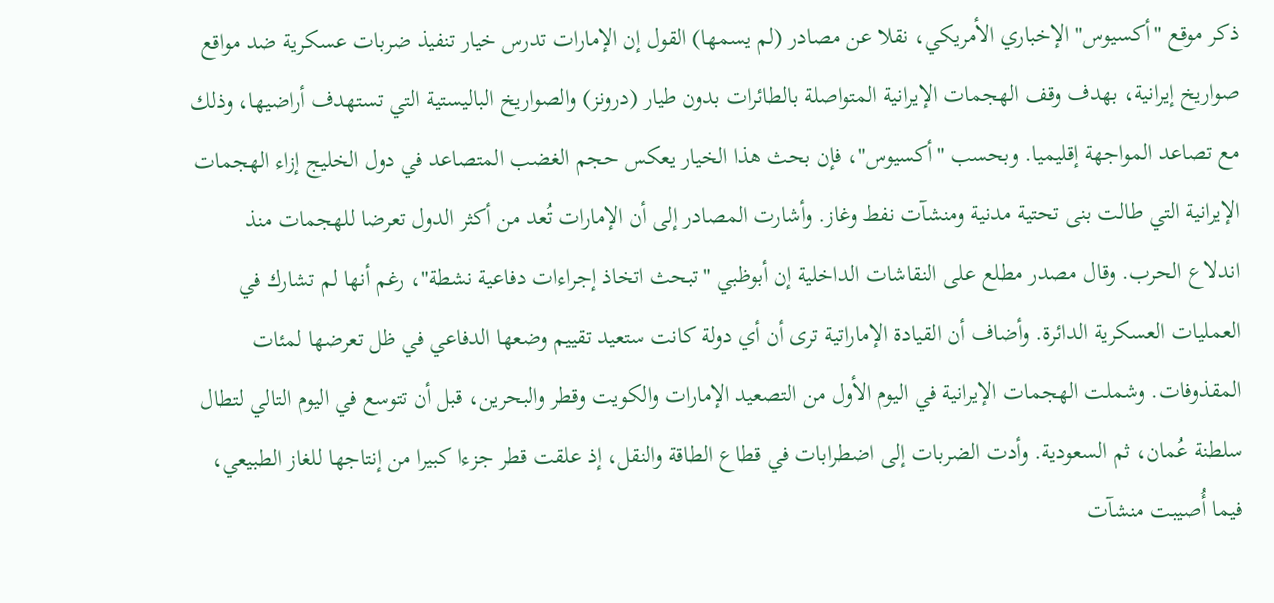ذكر موقع "أكسيوس" الإخباري الأمريكي، نقلا عن مصادر (لم يسمها) القول إن الإمارات تدرس خيار تنفيذ ضربات عسكرية ضد مواقع صواريخ إيرانية، بهدف وقف الهجمات الإيرانية المتواصلة بالطائرات بدون طيار (درونز) والصواريخ الباليستية التي تستهدف أراضيها، وذلك مع تصاعد المواجهة إقليميا. وبحسب "أكسيوس"، فإن بحث هذا الخيار يعكس حجم الغضب المتصاعد في دول الخليج إزاء الهجمات الإيرانية التي طالت بنى تحتية مدنية ومنشآت نفط وغاز. وأشارت المصادر إلى أن الإمارات تُعد من أكثر الدول تعرضا للهجمات منذ اندلاع الحرب. وقال مصدر مطلع على النقاشات الداخلية إن أبوظبي "تبحث اتخاذ إجراءات دفاعية نشطة"، رغم أنها لم تشارك في العمليات العسكرية الدائرة. وأضاف أن القيادة الإماراتية ترى أن أي دولة كانت ستعيد تقييم وضعها الدفاعي في ظل تعرضها لمئات المقذوفات. وشملت الهجمات الإيرانية في اليوم الأول من التصعيد الإمارات والكويت وقطر والبحرين، قبل أن تتوسع في اليوم التالي لتطال سلطنة عُمان، ثم السعودية. وأدت الضربات إلى اضطرابات في قطاع الطاقة والنقل، إذ علقت قطر جزءا كبيرا من إنتاجها للغاز الطبيعي، فيما أُصيبت منشآت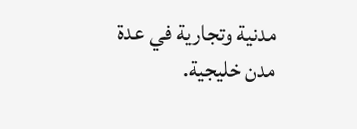مدنية وتجارية في عدة مدن خليجية.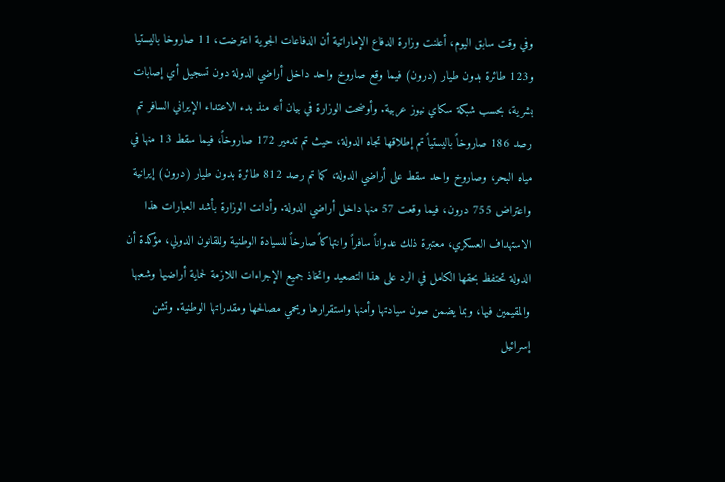وفي وقت سابق اليوم، أعلنت وزارة الدفاع الإماراتية أن الدفاعات الجوية اعترضت، 11 صاروخا باليستيا و123 طائرة بدون طيار (درون) فيما وقع صاروخ واحد داخل أراضي الدولة دون تسجيل أي إصابات بشرية، بحسب شبكة سكاي نيوز عربية. وأوضحت الوزارة في بيان أنه منذ بدء الاعتداء الإيراني السافر تم رصد 186 صاروخاً باليستياً تم إطلاقها تجاه الدولة، حيث تم تدمير 172 صاروخاً، فيما سقط 13 منها في مياه البحر، وصاروخ واحد سقط على أراضي الدولة، كما تم رصد 812 طائرة بدون طيار (درون) إيرانية واعتراض 755 درون، فيما وقعت 57 منها داخل أراضي الدولة. وأدانت الوزارة بأشد العبارات هذا الاستهداف العسكري، معتبرة ذلك عدواناً سافراً وانتهاكاً صارخاً للسيادة الوطنية وللقانون الدولي، مؤكدة أن الدولة تحتفظ بحقها الكامل في الرد على هذا التصعيد واتخاذ جميع الإجراءات اللازمة لحماية أراضيها وشعبها والمقيمين فيها، وبما يضمن صون سيادتها وأمنها واستقرارها ويحمي مصالحها ومقدراتها الوطنية. وتشن إسرائيل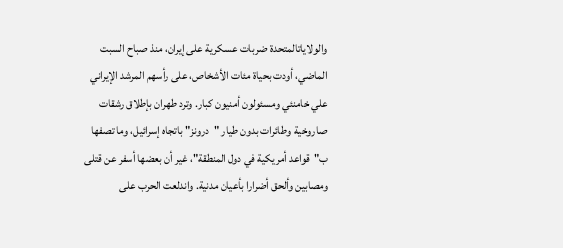والولاياتالمتحدة ضربات عسكرية على إيران، منذ صباح السبت الماضي، أودت بحياة مئات الأشخاص، على رأسهم المرشد الإيراني علي خامنئي ومسئولون أمنيون كبار. وترد طهران بإطلاق رشقات صاروخية وطائرات بدون طيار "درونز" باتجاه إسرائيل، وما تصفها ب"قواعد أمريكية في دول المنطقة"، غير أن بعضها أسفر عن قتلى ومصابين وألحق أضرارا بأعيان مدنية. واندلعت الحرب على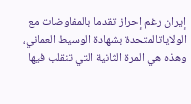إيران رغم إحراز تقدما بالمفاوضات مع الولاياتالمتحدة بشهادة الوسيط العماني، وهذه هي المرة الثانية التي تنقلب فيها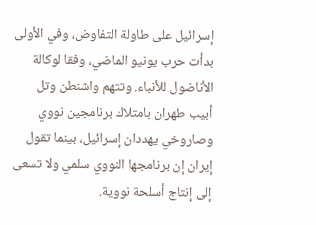إسرائيل على طاولة التفاوض، وفي الأولى بدأت حرب يونيو الماضي، وفقا لوكالة الأناضول للأنباء. وتتهم واشنطن وتل أبيب طهران بامتلاك برنامجين نووي وصاروخي يهددان إسرائيل، بينما تقول إيران إن برنامجها النووي سلمي ولا تسعى إلى إنتاج أسلحة نووية.